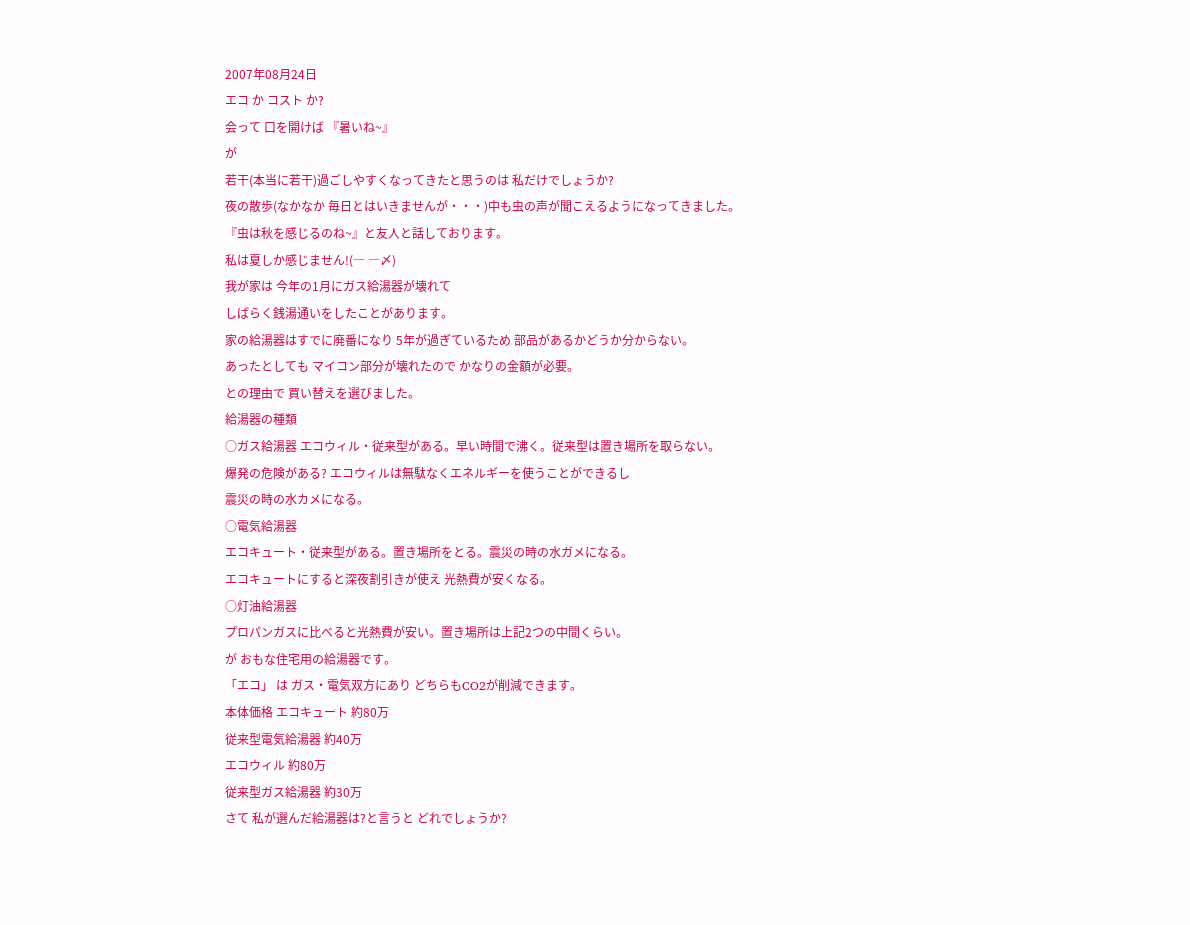2007年08月24日
エコ か コスト か?
会って 口を開けば 『暑いね~』
が
若干(本当に若干)過ごしやすくなってきたと思うのは 私だけでしょうか?
夜の散歩(なかなか 毎日とはいきませんが・・・)中も虫の声が聞こえるようになってきました。
『虫は秋を感じるのね~』と友人と話しております。
私は夏しか感じません!(― ―〆)
我が家は 今年の1月にガス給湯器が壊れて
しばらく銭湯通いをしたことがあります。
家の給湯器はすでに廃番になり 5年が過ぎているため 部品があるかどうか分からない。
あったとしても マイコン部分が壊れたので かなりの金額が必要。
との理由で 買い替えを選びました。
給湯器の種類
○ガス給湯器 エコウィル・従来型がある。早い時間で沸く。従来型は置き場所を取らない。
爆発の危険がある? エコウィルは無駄なくエネルギーを使うことができるし
震災の時の水カメになる。
○電気給湯器
エコキュート・従来型がある。置き場所をとる。震災の時の水ガメになる。
エコキュートにすると深夜割引きが使え 光熱費が安くなる。
○灯油給湯器
プロパンガスに比べると光熱費が安い。置き場所は上記2つの中間くらい。
が おもな住宅用の給湯器です。
「エコ」 は ガス・電気双方にあり どちらもCO2が削減できます。
本体価格 エコキュート 約80万
従来型電気給湯器 約40万
エコウィル 約80万
従来型ガス給湯器 約30万
さて 私が選んだ給湯器は?と言うと どれでしょうか?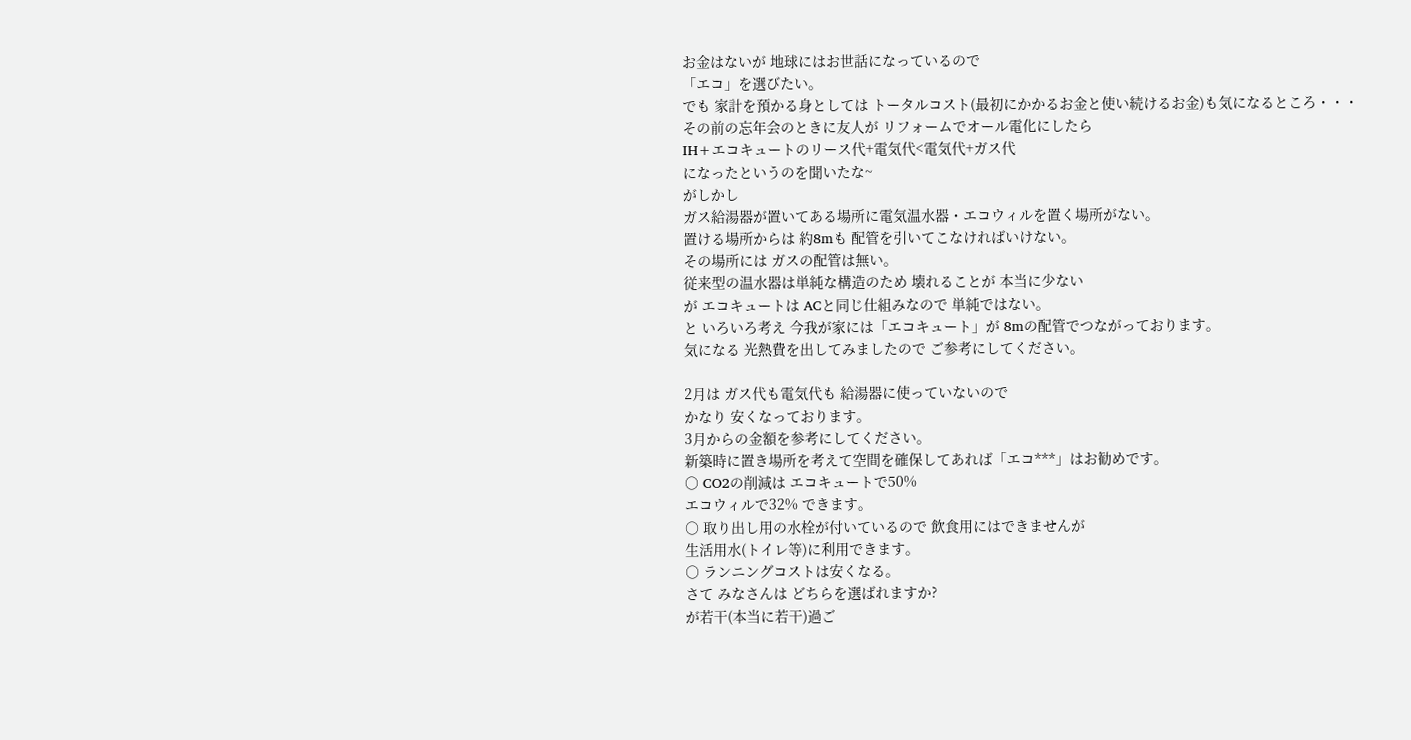お金はないが 地球にはお世話になっているので
「エコ」を選びたい。
でも 家計を預かる身としては トータルコスト(最初にかかるお金と使い続けるお金)も気になるところ・・・
その前の忘年会のときに友人が リフォームでオール電化にしたら
IH+エコキュートのリース代+電気代<電気代+ガス代
になったというのを聞いたな~
がしかし
ガス給湯器が置いてある場所に電気温水器・エコウィルを置く場所がない。
置ける場所からは 約8mも 配管を引いてこなければいけない。
その場所には ガスの配管は無い。
従来型の温水器は単純な構造のため 壊れることが 本当に少ない
が エコキュートは ACと同じ仕組みなので 単純ではない。
と いろいろ考え 今我が家には「エコキュート」が 8mの配管でつながっております。
気になる 光熱費を出してみましたので ご参考にしてください。

2月は ガス代も電気代も 給湯器に使っていないので
かなり 安くなっております。
3月からの金額を参考にしてください。
新築時に置き場所を考えて空間を確保してあれば「エコ***」はお勧めです。
○ CO2の削減は エコキュートで50%
エコウィルで32% できます。
○ 取り出し用の水栓が付いているので 飲食用にはできませんが
生活用水(トイレ等)に利用できます。
○ ランニングコストは安くなる。
さて みなさんは どちらを選ばれますか?
が若干(本当に若干)過ご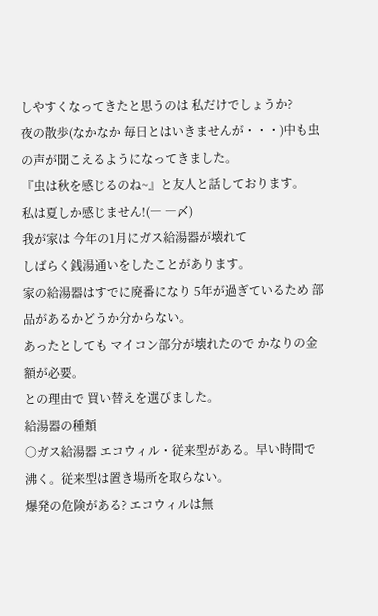しやすくなってきたと思うのは 私だけでしょうか?
夜の散歩(なかなか 毎日とはいきませんが・・・)中も虫の声が聞こえるようになってきました。
『虫は秋を感じるのね~』と友人と話しております。
私は夏しか感じません!(― ―〆)
我が家は 今年の1月にガス給湯器が壊れて
しばらく銭湯通いをしたことがあります。
家の給湯器はすでに廃番になり 5年が過ぎているため 部品があるかどうか分からない。
あったとしても マイコン部分が壊れたので かなりの金額が必要。
との理由で 買い替えを選びました。
給湯器の種類
○ガス給湯器 エコウィル・従来型がある。早い時間で沸く。従来型は置き場所を取らない。
爆発の危険がある? エコウィルは無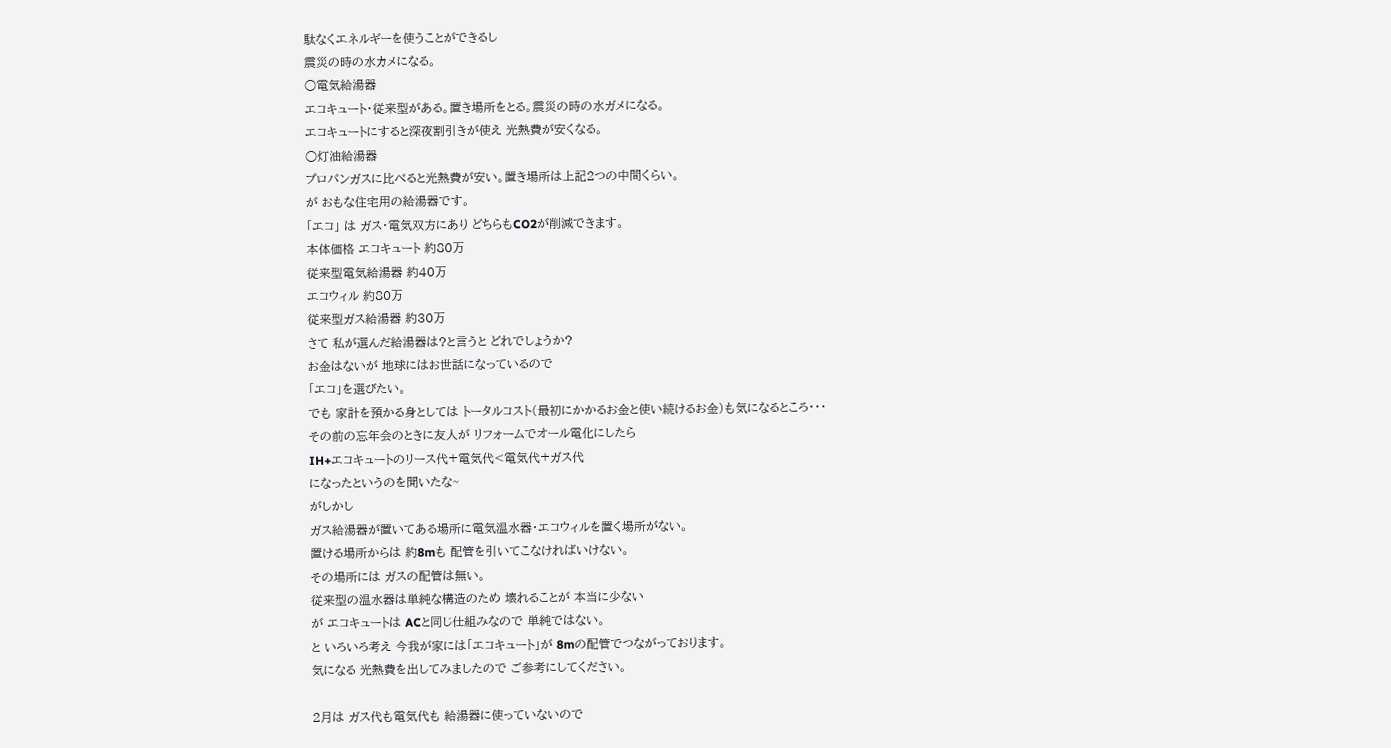駄なくエネルギーを使うことができるし
震災の時の水カメになる。
○電気給湯器
エコキュート・従来型がある。置き場所をとる。震災の時の水ガメになる。
エコキュートにすると深夜割引きが使え 光熱費が安くなる。
○灯油給湯器
プロパンガスに比べると光熱費が安い。置き場所は上記2つの中間くらい。
が おもな住宅用の給湯器です。
「エコ」 は ガス・電気双方にあり どちらもCO2が削減できます。
本体価格 エコキュート 約80万
従来型電気給湯器 約40万
エコウィル 約80万
従来型ガス給湯器 約30万
さて 私が選んだ給湯器は?と言うと どれでしょうか?
お金はないが 地球にはお世話になっているので
「エコ」を選びたい。
でも 家計を預かる身としては トータルコスト(最初にかかるお金と使い続けるお金)も気になるところ・・・
その前の忘年会のときに友人が リフォームでオール電化にしたら
IH+エコキュートのリース代+電気代<電気代+ガス代
になったというのを聞いたな~
がしかし
ガス給湯器が置いてある場所に電気温水器・エコウィルを置く場所がない。
置ける場所からは 約8mも 配管を引いてこなければいけない。
その場所には ガスの配管は無い。
従来型の温水器は単純な構造のため 壊れることが 本当に少ない
が エコキュートは ACと同じ仕組みなので 単純ではない。
と いろいろ考え 今我が家には「エコキュート」が 8mの配管でつながっております。
気になる 光熱費を出してみましたので ご参考にしてください。

2月は ガス代も電気代も 給湯器に使っていないので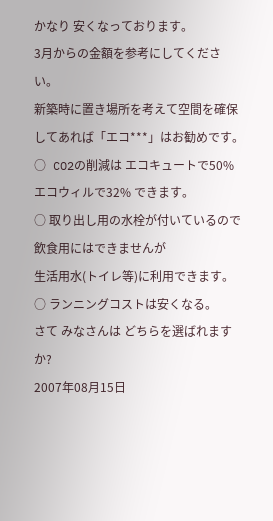かなり 安くなっております。
3月からの金額を参考にしてください。
新築時に置き場所を考えて空間を確保してあれば「エコ***」はお勧めです。
○ CO2の削減は エコキュートで50%
エコウィルで32% できます。
○ 取り出し用の水栓が付いているので 飲食用にはできませんが
生活用水(トイレ等)に利用できます。
○ ランニングコストは安くなる。
さて みなさんは どちらを選ばれますか?
2007年08月15日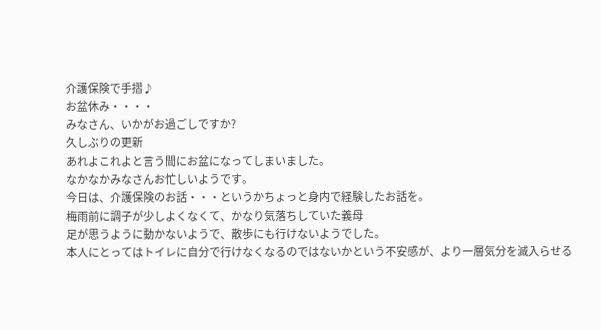介護保険で手摺♪
お盆休み・・・・
みなさん、いかがお過ごしですか?
久しぶりの更新
あれよこれよと言う間にお盆になってしまいました。
なかなかみなさんお忙しいようです。
今日は、介護保険のお話・・・というかちょっと身内で経験したお話を。
梅雨前に調子が少しよくなくて、かなり気落ちしていた義母
足が思うように動かないようで、散歩にも行けないようでした。
本人にとってはトイレに自分で行けなくなるのではないかという不安感が、より一層気分を滅入らせる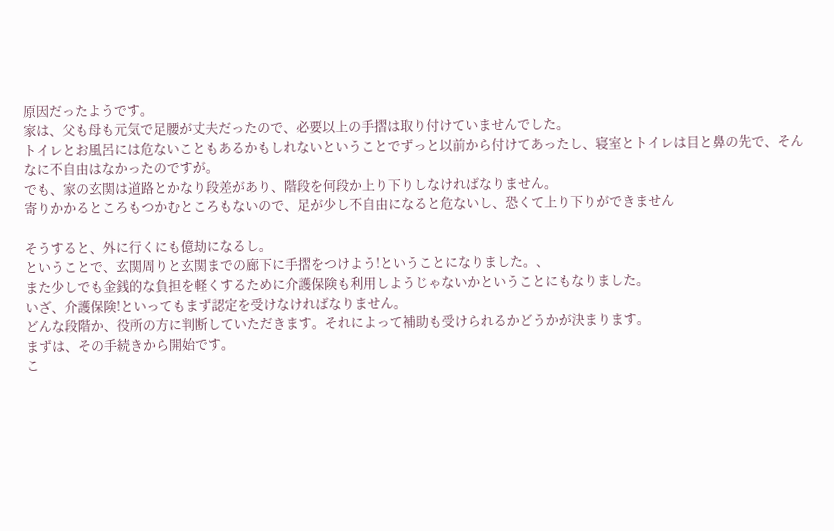原因だったようです。
家は、父も母も元気で足腰が丈夫だったので、必要以上の手摺は取り付けていませんでした。
トイレとお風呂には危ないこともあるかもしれないということでずっと以前から付けてあったし、寝室とトイレは目と鼻の先で、そんなに不自由はなかったのですが。
でも、家の玄関は道路とかなり段差があり、階段を何段か上り下りしなければなりません。
寄りかかるところもつかむところもないので、足が少し不自由になると危ないし、恐くて上り下りができません

そうすると、外に行くにも億劫になるし。
ということで、玄関周りと玄関までの廊下に手摺をつけよう!ということになりました。、
また少しでも金銭的な負担を軽くするために介護保険も利用しようじゃないかということにもなりました。
いざ、介護保険!といってもまず認定を受けなければなりません。
どんな段階か、役所の方に判断していただきます。それによって補助も受けられるかどうかが決まります。
まずは、その手続きから開始です。
こ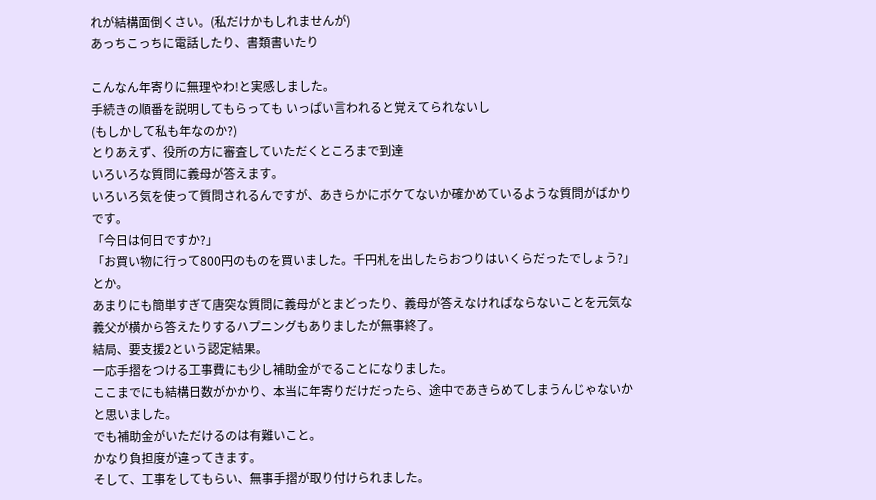れが結構面倒くさい。(私だけかもしれませんが)
あっちこっちに電話したり、書類書いたり

こんなん年寄りに無理やわ!と実感しました。
手続きの順番を説明してもらっても いっぱい言われると覚えてられないし
(もしかして私も年なのか?)
とりあえず、役所の方に審査していただくところまで到達
いろいろな質問に義母が答えます。
いろいろ気を使って質問されるんですが、あきらかにボケてないか確かめているような質問がばかりです。
「今日は何日ですか?」
「お買い物に行って800円のものを買いました。千円札を出したらおつりはいくらだったでしょう?」とか。
あまりにも簡単すぎて唐突な質問に義母がとまどったり、義母が答えなければならないことを元気な義父が横から答えたりするハプニングもありましたが無事終了。
結局、要支援2という認定結果。
一応手摺をつける工事費にも少し補助金がでることになりました。
ここまでにも結構日数がかかり、本当に年寄りだけだったら、途中であきらめてしまうんじゃないかと思いました。
でも補助金がいただけるのは有難いこと。
かなり負担度が違ってきます。
そして、工事をしてもらい、無事手摺が取り付けられました。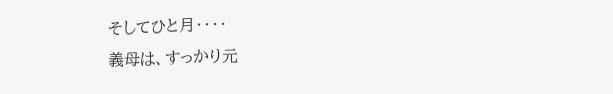そしてひと月・・・・
義母は、すっかり元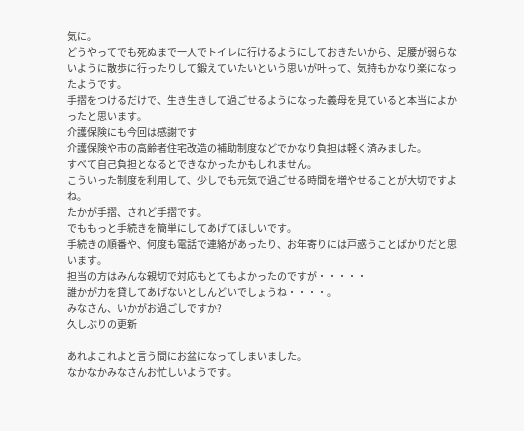気に。
どうやってでも死ぬまで一人でトイレに行けるようにしておきたいから、足腰が弱らないように散歩に行ったりして鍛えていたいという思いが叶って、気持もかなり楽になったようです。
手摺をつけるだけで、生き生きして過ごせるようになった義母を見ていると本当によかったと思います。
介護保険にも今回は感謝です
介護保険や市の高齢者住宅改造の補助制度などでかなり負担は軽く済みました。
すべて自己負担となるとできなかったかもしれません。
こういった制度を利用して、少しでも元気で過ごせる時間を増やせることが大切ですよね。
たかが手摺、されど手摺です。
でももっと手続きを簡単にしてあげてほしいです。
手続きの順番や、何度も電話で連絡があったり、お年寄りには戸惑うことばかりだと思います。
担当の方はみんな親切で対応もとてもよかったのですが・・・・・
誰かが力を貸してあげないとしんどいでしょうね・・・・。
みなさん、いかがお過ごしですか?
久しぶりの更新

あれよこれよと言う間にお盆になってしまいました。
なかなかみなさんお忙しいようです。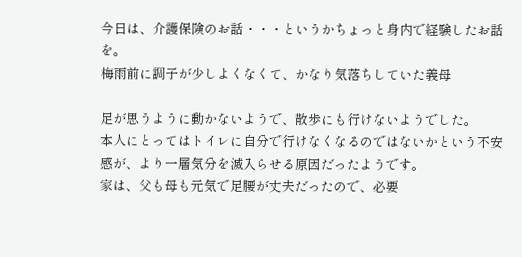今日は、介護保険のお話・・・というかちょっと身内で経験したお話を。
梅雨前に調子が少しよくなくて、かなり気落ちしていた義母

足が思うように動かないようで、散歩にも行けないようでした。
本人にとってはトイレに自分で行けなくなるのではないかという不安感が、より一層気分を滅入らせる原因だったようです。
家は、父も母も元気で足腰が丈夫だったので、必要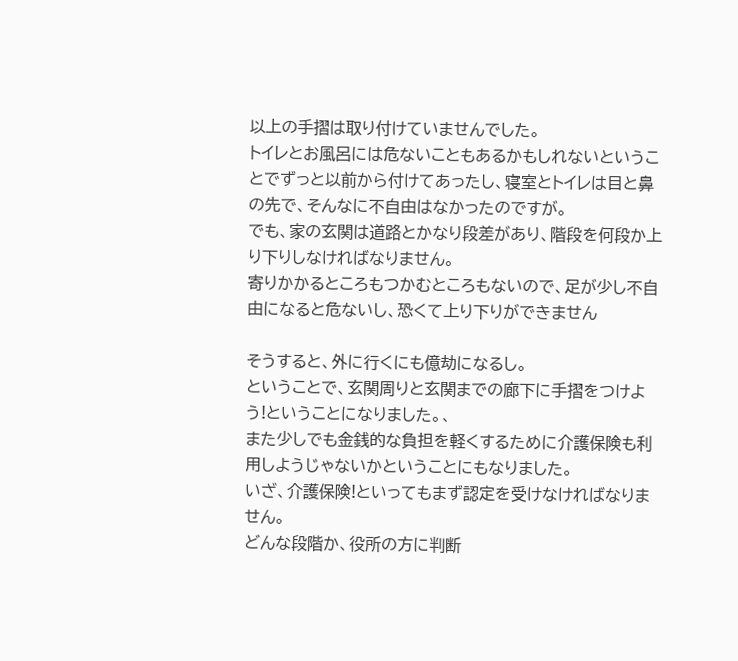以上の手摺は取り付けていませんでした。
トイレとお風呂には危ないこともあるかもしれないということでずっと以前から付けてあったし、寝室とトイレは目と鼻の先で、そんなに不自由はなかったのですが。
でも、家の玄関は道路とかなり段差があり、階段を何段か上り下りしなければなりません。
寄りかかるところもつかむところもないので、足が少し不自由になると危ないし、恐くて上り下りができません

そうすると、外に行くにも億劫になるし。
ということで、玄関周りと玄関までの廊下に手摺をつけよう!ということになりました。、
また少しでも金銭的な負担を軽くするために介護保険も利用しようじゃないかということにもなりました。
いざ、介護保険!といってもまず認定を受けなければなりません。
どんな段階か、役所の方に判断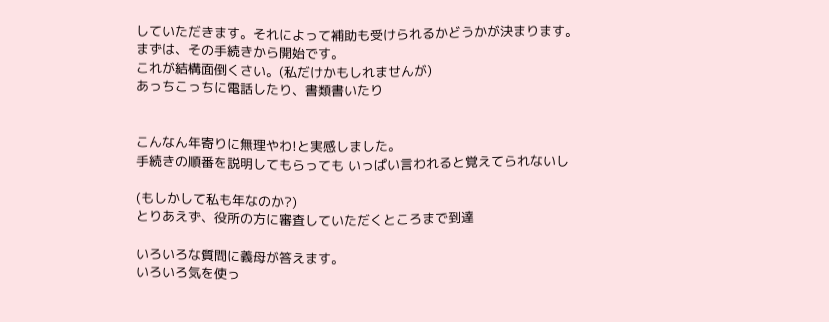していただきます。それによって補助も受けられるかどうかが決まります。
まずは、その手続きから開始です。
これが結構面倒くさい。(私だけかもしれませんが)
あっちこっちに電話したり、書類書いたり


こんなん年寄りに無理やわ!と実感しました。
手続きの順番を説明してもらっても いっぱい言われると覚えてられないし

(もしかして私も年なのか?)
とりあえず、役所の方に審査していただくところまで到達

いろいろな質問に義母が答えます。
いろいろ気を使っ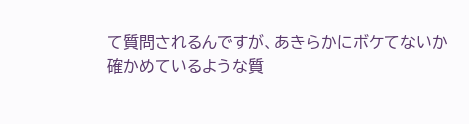て質問されるんですが、あきらかにボケてないか確かめているような質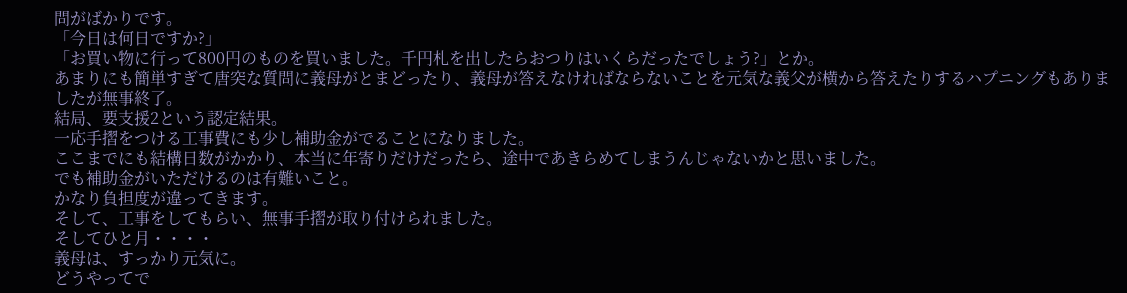問がばかりです。
「今日は何日ですか?」
「お買い物に行って800円のものを買いました。千円札を出したらおつりはいくらだったでしょう?」とか。
あまりにも簡単すぎて唐突な質問に義母がとまどったり、義母が答えなければならないことを元気な義父が横から答えたりするハプニングもありましたが無事終了。
結局、要支援2という認定結果。
一応手摺をつける工事費にも少し補助金がでることになりました。
ここまでにも結構日数がかかり、本当に年寄りだけだったら、途中であきらめてしまうんじゃないかと思いました。
でも補助金がいただけるのは有難いこと。
かなり負担度が違ってきます。
そして、工事をしてもらい、無事手摺が取り付けられました。
そしてひと月・・・・
義母は、すっかり元気に。
どうやってで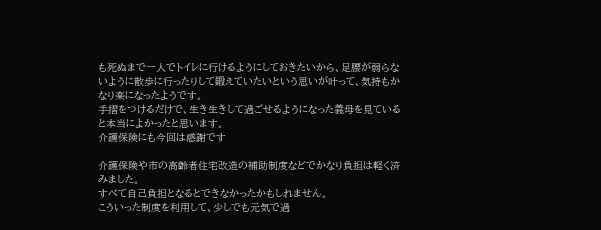も死ぬまで一人でトイレに行けるようにしておきたいから、足腰が弱らないように散歩に行ったりして鍛えていたいという思いが叶って、気持もかなり楽になったようです。
手摺をつけるだけで、生き生きして過ごせるようになった義母を見ていると本当によかったと思います。
介護保険にも今回は感謝です

介護保険や市の高齢者住宅改造の補助制度などでかなり負担は軽く済みました。
すべて自己負担となるとできなかったかもしれません。
こういった制度を利用して、少しでも元気で過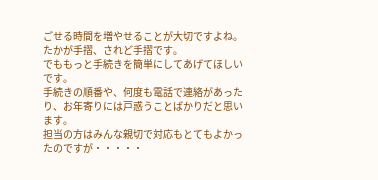ごせる時間を増やせることが大切ですよね。
たかが手摺、されど手摺です。
でももっと手続きを簡単にしてあげてほしいです。
手続きの順番や、何度も電話で連絡があったり、お年寄りには戸惑うことばかりだと思います。
担当の方はみんな親切で対応もとてもよかったのですが・・・・・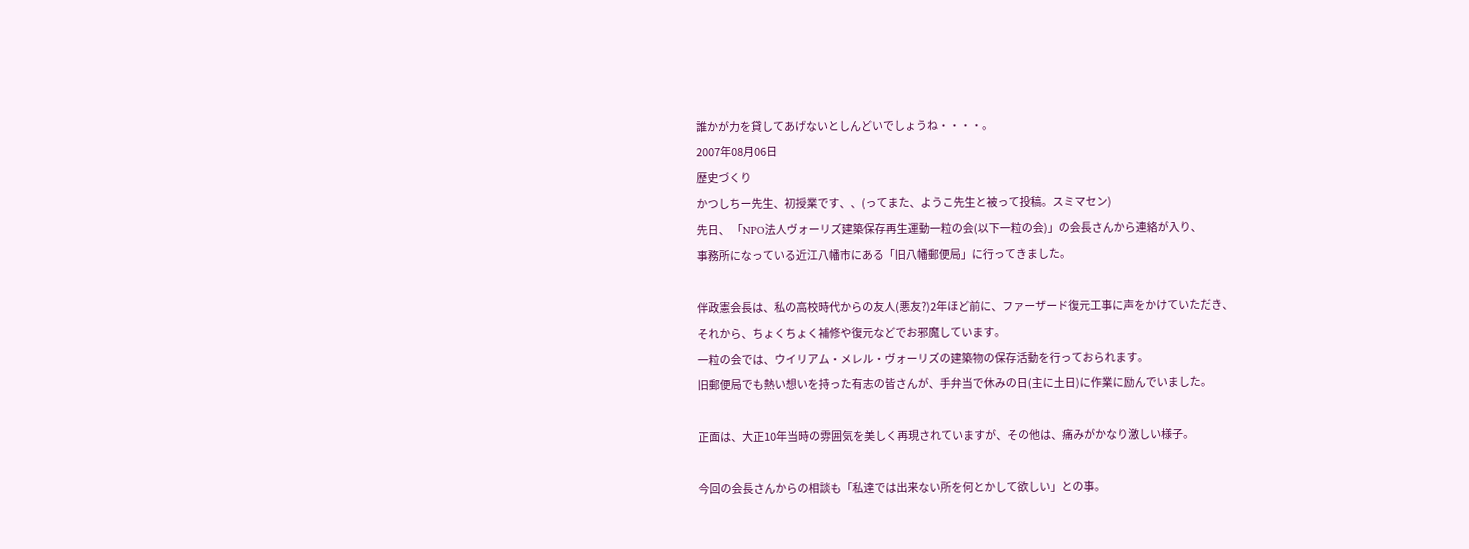誰かが力を貸してあげないとしんどいでしょうね・・・・。
2007年08月06日
歴史づくり
かつしちー先生、初授業です、、(ってまた、ようこ先生と被って投稿。スミマセン)
先日、 「NPO法人ヴォーリズ建築保存再生運動一粒の会(以下一粒の会)」の会長さんから連絡が入り、
事務所になっている近江八幡市にある「旧八幡郵便局」に行ってきました。

伴政憲会長は、私の高校時代からの友人(悪友?)2年ほど前に、ファーザード復元工事に声をかけていただき、
それから、ちょくちょく補修や復元などでお邪魔しています。
一粒の会では、ウイリアム・メレル・ヴォーリズの建築物の保存活動を行っておられます。
旧郵便局でも熱い想いを持った有志の皆さんが、手弁当で休みの日(主に土日)に作業に励んでいました。

正面は、大正10年当時の雰囲気を美しく再現されていますが、その他は、痛みがかなり激しい様子。

今回の会長さんからの相談も「私達では出来ない所を何とかして欲しい」との事。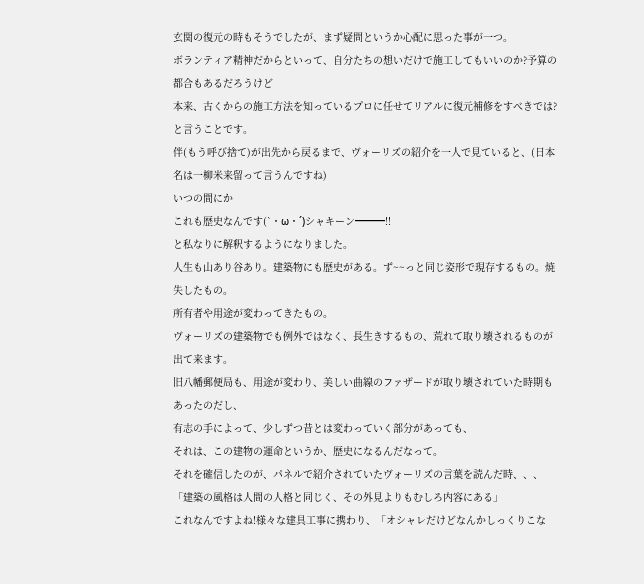玄関の復元の時もそうでしたが、まず疑問というか心配に思った事が一つ。
ボランティア精神だからといって、自分たちの想いだけで施工してもいいのか?予算の都合もあるだろうけど
本来、古くからの施工方法を知っているプロに任せてリアルに復元補修をすべきでは?と言うことです。
伴(もう呼び捨て)が出先から戻るまで、ヴォーリズの紹介を一人で見ていると、(日本名は一柳米来留って言うんですね)
いつの間にか
これも歴史なんです(`・ω・´)シャキーン━━━!!
と私なりに解釈するようになりました。
人生も山あり谷あり。建築物にも歴史がある。ず~~っと同じ姿形で現存するもの。焼失したもの。
所有者や用途が変わってきたもの。
ヴォーリズの建築物でも例外ではなく、長生きするもの、荒れて取り壊されるものが出て来ます。
旧八幡郵便局も、用途が変わり、美しい曲線のファザードが取り壊されていた時期もあったのだし、
有志の手によって、少しずつ昔とは変わっていく部分があっても、
それは、この建物の運命というか、歴史になるんだなって。
それを確信したのが、パネルで紹介されていたヴォーリズの言葉を読んだ時、、、
「建築の風格は人間の人格と同じく、その外見よりもむしろ内容にある」
これなんですよね!様々な建具工事に携わり、「オシャレだけどなんかしっくりこな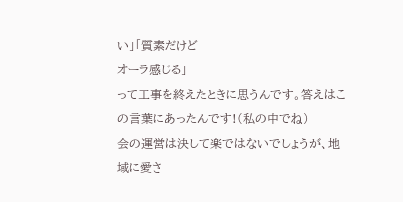い」「質素だけど
オーラ感じる」
って工事を終えたときに思うんです。答えはこの言葉にあったんです!(私の中でね)
会の運営は決して楽ではないでしょうが、地域に愛さ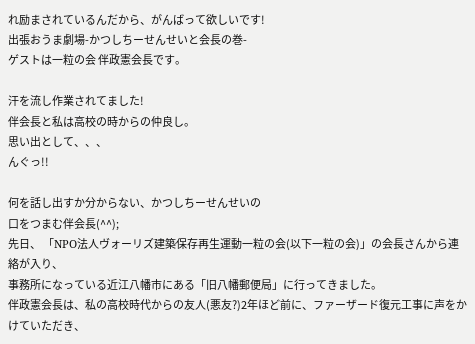れ励まされているんだから、がんばって欲しいです!
出張おうま劇場-かつしちーせんせいと会長の巻-
ゲストは一粒の会 伴政憲会長です。

汗を流し作業されてました!
伴会長と私は高校の時からの仲良し。
思い出として、、、
んぐっ!!

何を話し出すか分からない、かつしちーせんせいの
口をつまむ伴会長(^^);
先日、 「NPO法人ヴォーリズ建築保存再生運動一粒の会(以下一粒の会)」の会長さんから連絡が入り、
事務所になっている近江八幡市にある「旧八幡郵便局」に行ってきました。
伴政憲会長は、私の高校時代からの友人(悪友?)2年ほど前に、ファーザード復元工事に声をかけていただき、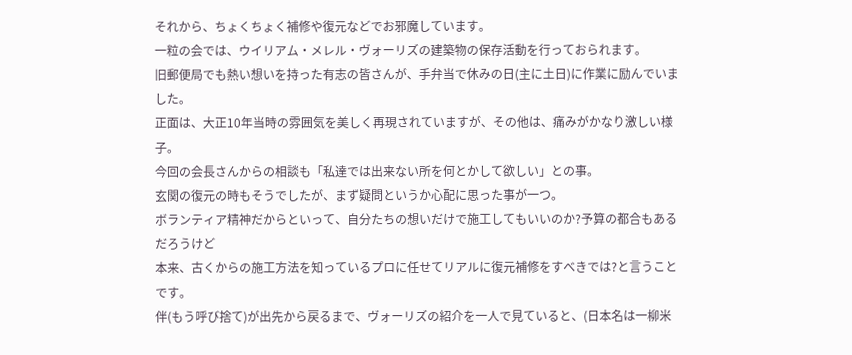それから、ちょくちょく補修や復元などでお邪魔しています。
一粒の会では、ウイリアム・メレル・ヴォーリズの建築物の保存活動を行っておられます。
旧郵便局でも熱い想いを持った有志の皆さんが、手弁当で休みの日(主に土日)に作業に励んでいました。
正面は、大正10年当時の雰囲気を美しく再現されていますが、その他は、痛みがかなり激しい様子。
今回の会長さんからの相談も「私達では出来ない所を何とかして欲しい」との事。
玄関の復元の時もそうでしたが、まず疑問というか心配に思った事が一つ。
ボランティア精神だからといって、自分たちの想いだけで施工してもいいのか?予算の都合もあるだろうけど
本来、古くからの施工方法を知っているプロに任せてリアルに復元補修をすべきでは?と言うことです。
伴(もう呼び捨て)が出先から戻るまで、ヴォーリズの紹介を一人で見ていると、(日本名は一柳米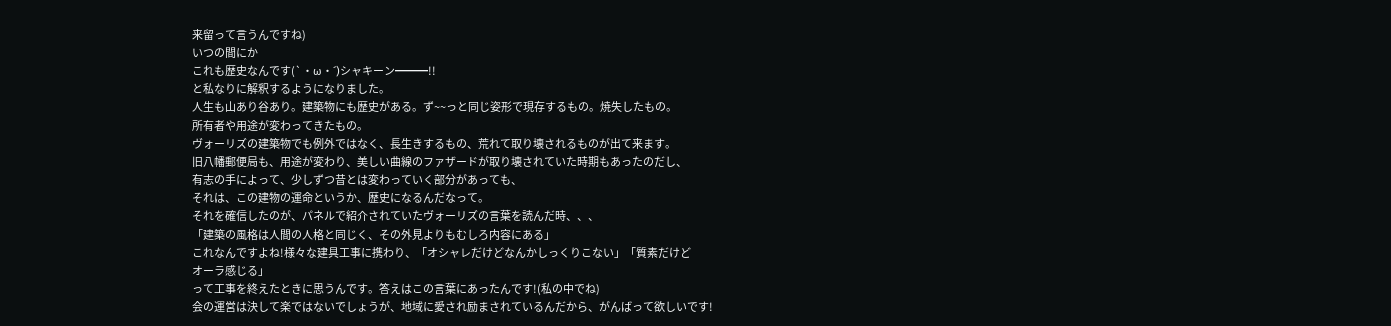来留って言うんですね)
いつの間にか
これも歴史なんです(`・ω・´)シャキーン━━━!!
と私なりに解釈するようになりました。
人生も山あり谷あり。建築物にも歴史がある。ず~~っと同じ姿形で現存するもの。焼失したもの。
所有者や用途が変わってきたもの。
ヴォーリズの建築物でも例外ではなく、長生きするもの、荒れて取り壊されるものが出て来ます。
旧八幡郵便局も、用途が変わり、美しい曲線のファザードが取り壊されていた時期もあったのだし、
有志の手によって、少しずつ昔とは変わっていく部分があっても、
それは、この建物の運命というか、歴史になるんだなって。
それを確信したのが、パネルで紹介されていたヴォーリズの言葉を読んだ時、、、
「建築の風格は人間の人格と同じく、その外見よりもむしろ内容にある」
これなんですよね!様々な建具工事に携わり、「オシャレだけどなんかしっくりこない」「質素だけど
オーラ感じる」
って工事を終えたときに思うんです。答えはこの言葉にあったんです!(私の中でね)
会の運営は決して楽ではないでしょうが、地域に愛され励まされているんだから、がんばって欲しいです!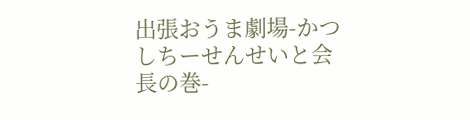出張おうま劇場-かつしちーせんせいと会長の巻-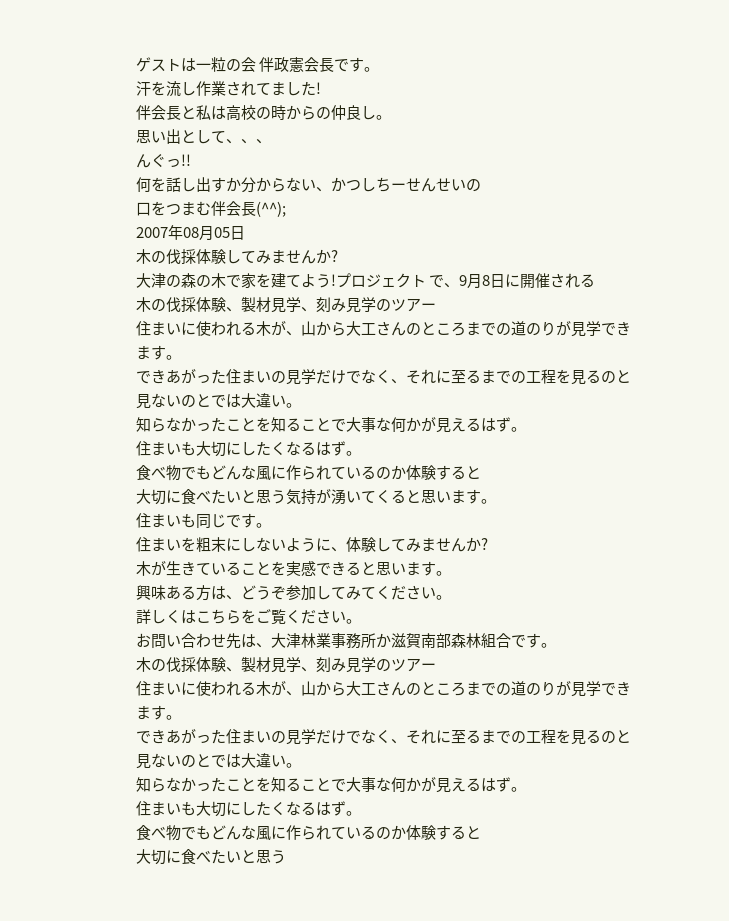ゲストは一粒の会 伴政憲会長です。
汗を流し作業されてました!
伴会長と私は高校の時からの仲良し。
思い出として、、、
んぐっ!!
何を話し出すか分からない、かつしちーせんせいの
口をつまむ伴会長(^^);
2007年08月05日
木の伐採体験してみませんか?
大津の森の木で家を建てよう!プロジェクト で、9月8日に開催される
木の伐採体験、製材見学、刻み見学のツアー
住まいに使われる木が、山から大工さんのところまでの道のりが見学できます。
できあがった住まいの見学だけでなく、それに至るまでの工程を見るのと見ないのとでは大違い。
知らなかったことを知ることで大事な何かが見えるはず。
住まいも大切にしたくなるはず。
食べ物でもどんな風に作られているのか体験すると
大切に食べたいと思う気持が湧いてくると思います。
住まいも同じです。
住まいを粗末にしないように、体験してみませんか?
木が生きていることを実感できると思います。
興味ある方は、どうぞ参加してみてください。
詳しくはこちらをご覧ください。
お問い合わせ先は、大津林業事務所か滋賀南部森林組合です。
木の伐採体験、製材見学、刻み見学のツアー
住まいに使われる木が、山から大工さんのところまでの道のりが見学できます。
できあがった住まいの見学だけでなく、それに至るまでの工程を見るのと見ないのとでは大違い。
知らなかったことを知ることで大事な何かが見えるはず。
住まいも大切にしたくなるはず。
食べ物でもどんな風に作られているのか体験すると
大切に食べたいと思う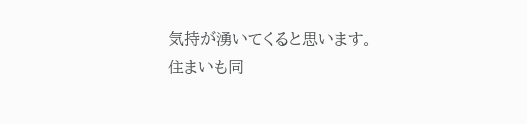気持が湧いてくると思います。
住まいも同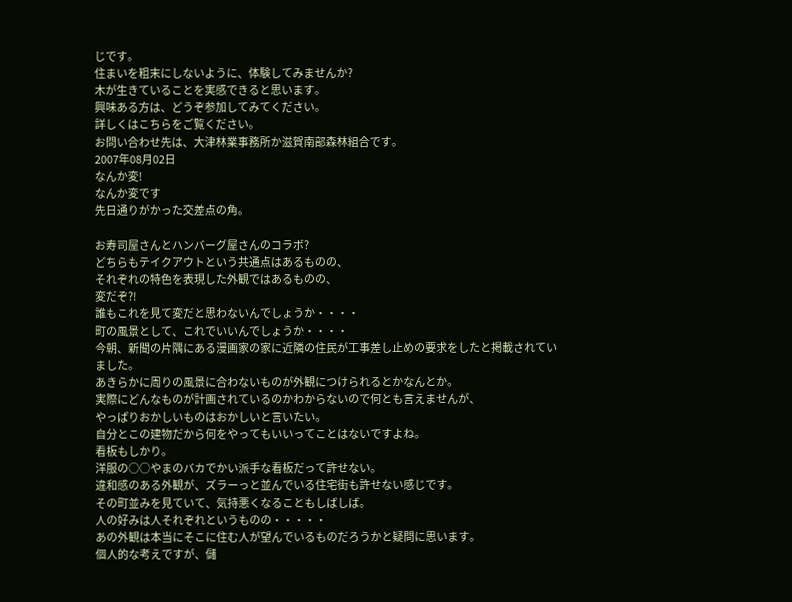じです。
住まいを粗末にしないように、体験してみませんか?
木が生きていることを実感できると思います。
興味ある方は、どうぞ参加してみてください。
詳しくはこちらをご覧ください。
お問い合わせ先は、大津林業事務所か滋賀南部森林組合です。
2007年08月02日
なんか変!
なんか変です
先日通りがかった交差点の角。

お寿司屋さんとハンバーグ屋さんのコラボ?
どちらもテイクアウトという共通点はあるものの、
それぞれの特色を表現した外観ではあるものの、
変だぞ?!
誰もこれを見て変だと思わないんでしょうか・・・・
町の風景として、これでいいんでしょうか・・・・
今朝、新聞の片隅にある漫画家の家に近隣の住民が工事差し止めの要求をしたと掲載されていました。
あきらかに周りの風景に合わないものが外観につけられるとかなんとか。
実際にどんなものが計画されているのかわからないので何とも言えませんが、
やっぱりおかしいものはおかしいと言いたい。
自分とこの建物だから何をやってもいいってことはないですよね。
看板もしかり。
洋服の○○やまのバカでかい派手な看板だって許せない。
違和感のある外観が、ズラーっと並んでいる住宅街も許せない感じです。
その町並みを見ていて、気持悪くなることもしばしば。
人の好みは人それぞれというものの・・・・・
あの外観は本当にそこに住む人が望んでいるものだろうかと疑問に思います。
個人的な考えですが、儲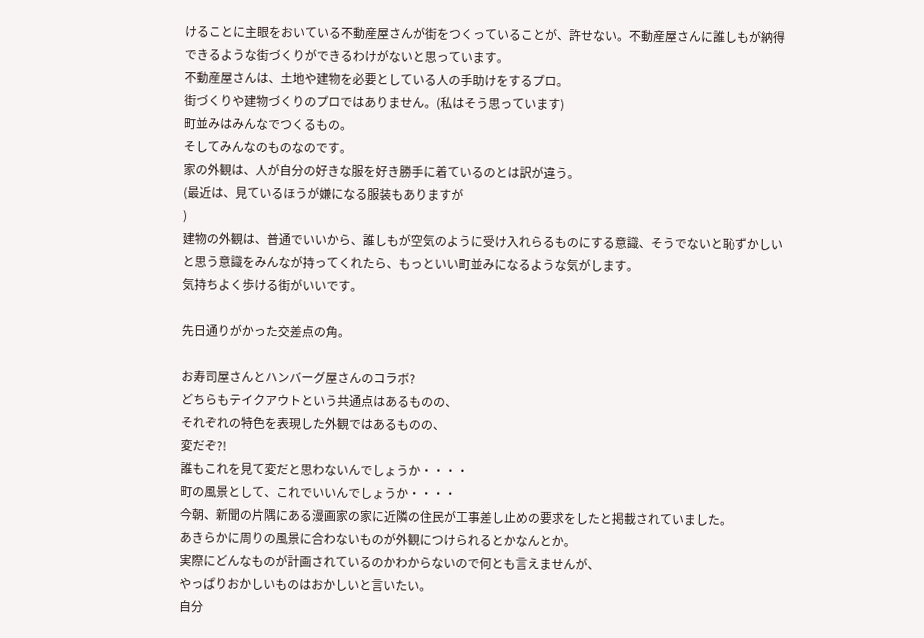けることに主眼をおいている不動産屋さんが街をつくっていることが、許せない。不動産屋さんに誰しもが納得できるような街づくりができるわけがないと思っています。
不動産屋さんは、土地や建物を必要としている人の手助けをするプロ。
街づくりや建物づくりのプロではありません。(私はそう思っています)
町並みはみんなでつくるもの。
そしてみんなのものなのです。
家の外観は、人が自分の好きな服を好き勝手に着ているのとは訳が違う。
(最近は、見ているほうが嫌になる服装もありますが
)
建物の外観は、普通でいいから、誰しもが空気のように受け入れらるものにする意識、そうでないと恥ずかしいと思う意識をみんなが持ってくれたら、もっといい町並みになるような気がします。
気持ちよく歩ける街がいいです。

先日通りがかった交差点の角。

お寿司屋さんとハンバーグ屋さんのコラボ?
どちらもテイクアウトという共通点はあるものの、
それぞれの特色を表現した外観ではあるものの、
変だぞ?!
誰もこれを見て変だと思わないんでしょうか・・・・
町の風景として、これでいいんでしょうか・・・・
今朝、新聞の片隅にある漫画家の家に近隣の住民が工事差し止めの要求をしたと掲載されていました。
あきらかに周りの風景に合わないものが外観につけられるとかなんとか。
実際にどんなものが計画されているのかわからないので何とも言えませんが、
やっぱりおかしいものはおかしいと言いたい。
自分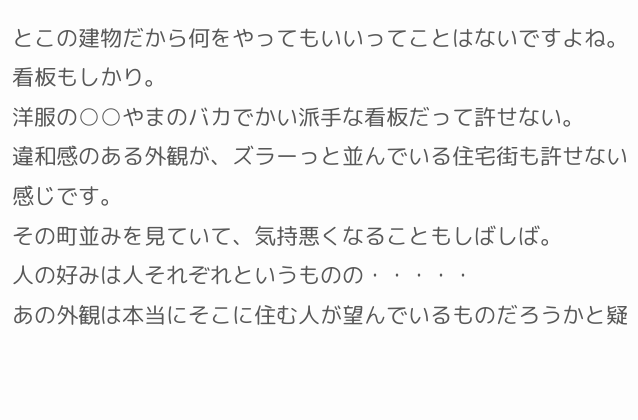とこの建物だから何をやってもいいってことはないですよね。
看板もしかり。
洋服の○○やまのバカでかい派手な看板だって許せない。
違和感のある外観が、ズラーっと並んでいる住宅街も許せない感じです。
その町並みを見ていて、気持悪くなることもしばしば。
人の好みは人それぞれというものの・・・・・
あの外観は本当にそこに住む人が望んでいるものだろうかと疑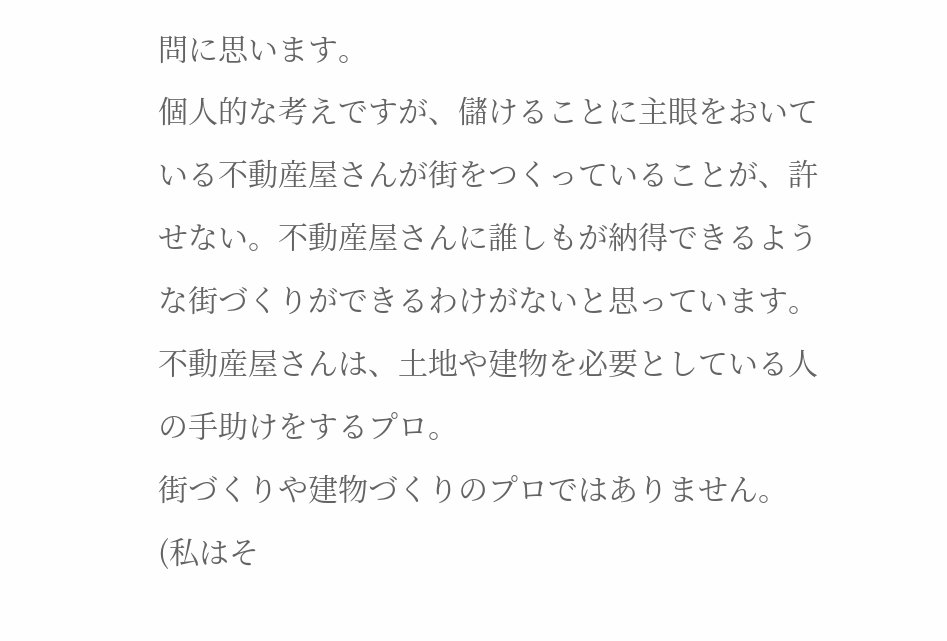問に思います。
個人的な考えですが、儲けることに主眼をおいている不動産屋さんが街をつくっていることが、許せない。不動産屋さんに誰しもが納得できるような街づくりができるわけがないと思っています。
不動産屋さんは、土地や建物を必要としている人の手助けをするプロ。
街づくりや建物づくりのプロではありません。(私はそ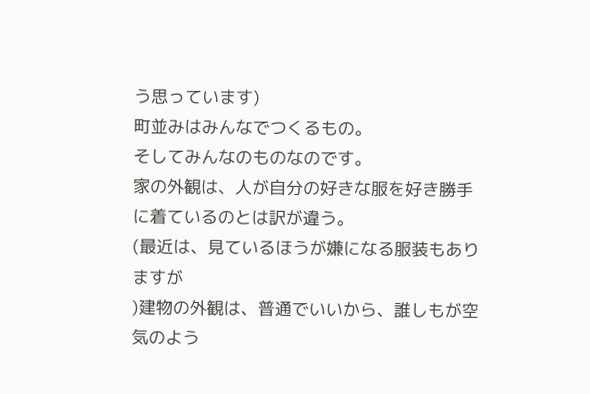う思っています)
町並みはみんなでつくるもの。
そしてみんなのものなのです。
家の外観は、人が自分の好きな服を好き勝手に着ているのとは訳が違う。
(最近は、見ているほうが嫌になる服装もありますが
)建物の外観は、普通でいいから、誰しもが空気のよう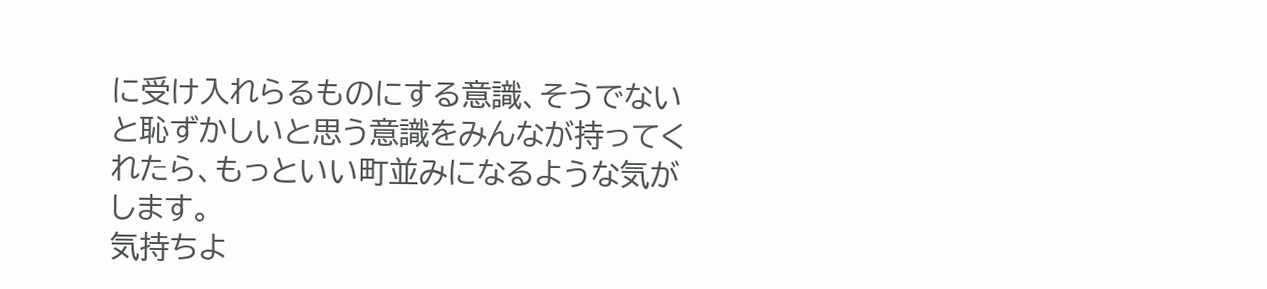に受け入れらるものにする意識、そうでないと恥ずかしいと思う意識をみんなが持ってくれたら、もっといい町並みになるような気がします。
気持ちよ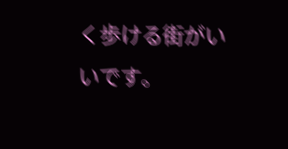く歩ける街がいいです。